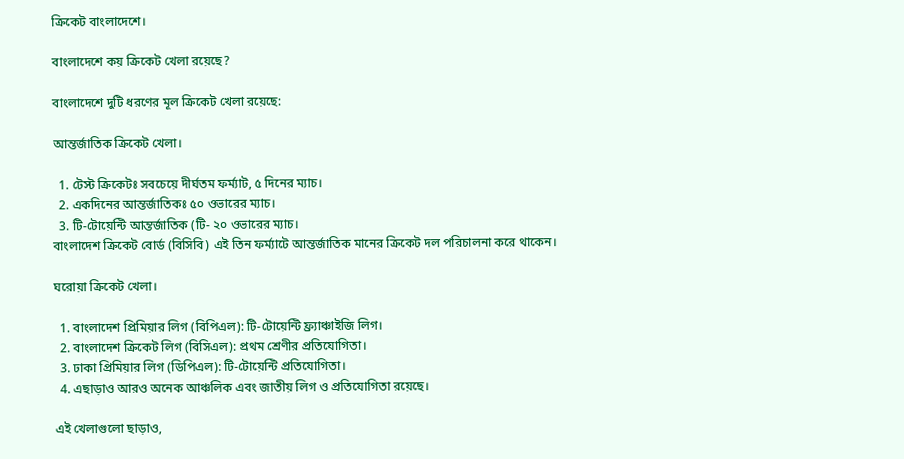ক্রিকেট বাংলাদেশে।

বাংলাদেশে কয় ক্রিকেট খেলা রয়েছে?

বাংলাদেশে দুটি ধরণের মূল ক্রিকেট খেলা রয়েছে:

আন্তর্জাতিক ক্রিকেট খেলা।

  1. টেস্ট ক্রিকেটঃ সবচেয়ে দীর্ঘতম ফর্ম্যাট, ৫ দিনের ম্যাচ।
  2. একদিনের আন্তর্জাতিকঃ ৫০ ওভারের ম্যাচ।
  3. টি-টোয়েন্টি আন্তর্জাতিক (টি- ২০ ওভারের ম্যাচ।
বাংলাদেশ ক্রিকেট বোর্ড (বিসিবি) এই তিন ফর্ম্যাটে আন্তর্জাতিক মানের ক্রিকেট দল পরিচালনা করে থাকেন।

ঘরোয়া ক্রিকেট খেলা।

  1. বাংলাদেশ প্রিমিয়ার লিগ (বিপিএল): টি-টোয়েন্টি ফ্র্যাঞ্চাইজি লিগ।
  2. বাংলাদেশ ক্রিকেট লিগ (বিসিএল): প্রথম শ্রেণীর প্রতিযোগিতা।
  3. ঢাকা প্রিমিয়ার লিগ (ডিপিএল): টি-টোয়েন্টি প্রতিযোগিতা।
  4. এছাড়াও আরও অনেক আঞ্চলিক এবং জাতীয় লিগ ও প্রতিযোগিতা রয়েছে।

এই খেলাগুলো ছাড়াও,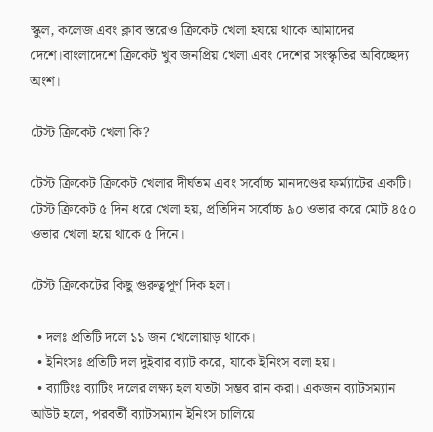স্কুল, কলেজ এবং ক্লাব স্তরেও ক্রিকেট খেলা হযয়ে থাকে আমাদের দেশে।বাংলাদেশে ক্রিকেট খুব জনপ্রিয় খেলা এবং দেশের সংস্কৃতির অবিচ্ছেদ্য অংশ।

টেস্ট ক্রিকেট খেলা কি?

টেস্ট ক্রিকেট ক্রিকেট খেলার দীর্ঘতম এবং সর্বোচ্চ মানদণ্ডের ফর্ম্যাটের একটি। টেস্ট ক্রিকেট ৫ দিন ধরে খেলা হয়, প্রতিদিন সর্বোচ্চ ৯০ ওভার করে মোট ৪৫০ ওভার খেলা হয়ে থাকে ৫ দিনে।

টেস্ট ক্রিকেটের কিছু গুরুত্বপূর্ণ দিক হল।

  • দলঃ প্রতিটি দলে ১১ জন খেলোয়াড় থাকে।
  • ইনিংসঃ প্রতিটি দল দুইবার ব্যাট করে, যাকে ইনিংস বলা হয়।
  • ব্যাটিংঃ ব্যাটিং দলের লক্ষ্য হল যতটা সম্ভব রান করা। একজন ব্যাটসম্যান আউট হলে, পরবর্তী ব্যাটসম্যান ইনিংস চালিয়ে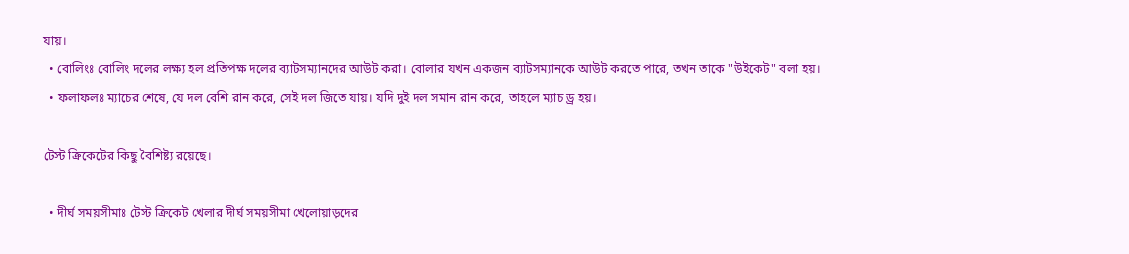যায়।
  • বোলিংঃ বোলিং দলের লক্ষ্য হল প্রতিপক্ষ দলের ব্যাটসম্যানদের আউট করা। বোলার যখন একজন ব্যাটসম্যানকে আউট করতে পারে, তখন তাকে "উইকেট" বলা হয়।
  • ফলাফলঃ ম্যাচের শেষে, যে দল বেশি রান করে, সেই দল জিতে যায়। যদি দুই দল সমান রান করে, তাহলে ম্যাচ ড্র হয়।

টেস্ট ক্রিকেটের কিছু বৈশিষ্ট্য রয়েছে।

  • দীর্ঘ সময়সীমাঃ টেস্ট ক্রিকেট খেলার দীর্ঘ সময়সীমা খেলোয়াড়দের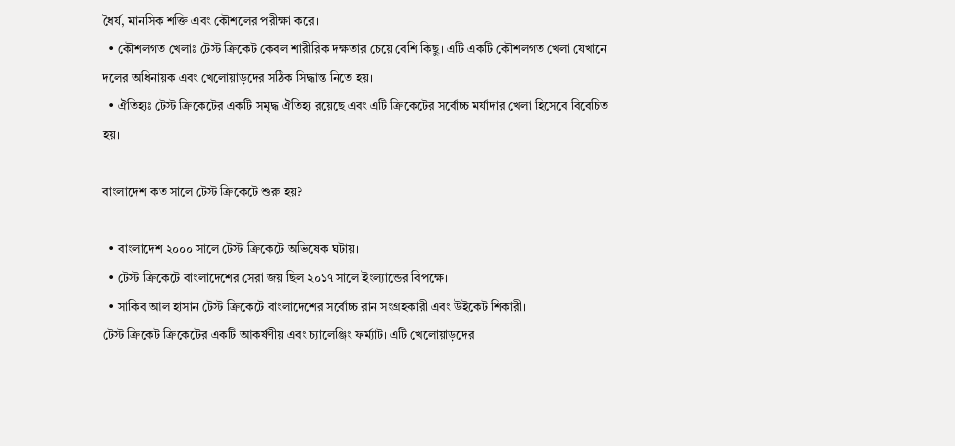ধৈর্য, মানসিক শক্তি এবং কৌশলের পরীক্ষা করে।
  • কৌশলগত খেলাঃ টেস্ট ক্রিকেট কেবল শারীরিক দক্ষতার চেয়ে বেশি কিছু। এটি একটি কৌশলগত খেলা যেখানে দলের অধিনায়ক এবং খেলোয়াড়দের সঠিক সিদ্ধান্ত নিতে হয়।
  • ঐতিহ্যঃ টেস্ট ক্রিকেটের একটি সমৃদ্ধ ঐতিহ্য রয়েছে এবং এটি ক্রিকেটের সর্বোচ্চ মর্যাদার খেলা হিসেবে বিবেচিত হয়।

বাংলাদেশ কত সালে টেস্ট ক্রিকেটে শুরু হয়?

  • বাংলাদেশ ২০০০ সালে টেস্ট ক্রিকেটে অভিষেক ঘটায়।
  • টেস্ট ক্রিকেটে বাংলাদেশের সেরা জয় ছিল ২০১৭ সালে ইংল্যান্ডের বিপক্ষে।
  • সাকিব আল হাসান টেস্ট ক্রিকেটে বাংলাদেশের সর্বোচ্চ রান সংগ্রহকারী এবং উইকেট শিকারী।
টেস্ট ক্রিকেট ক্রিকেটের একটি আকর্ষণীয় এবং চ্যালেঞ্জিং ফর্ম্যাট। এটি খেলোয়াড়দের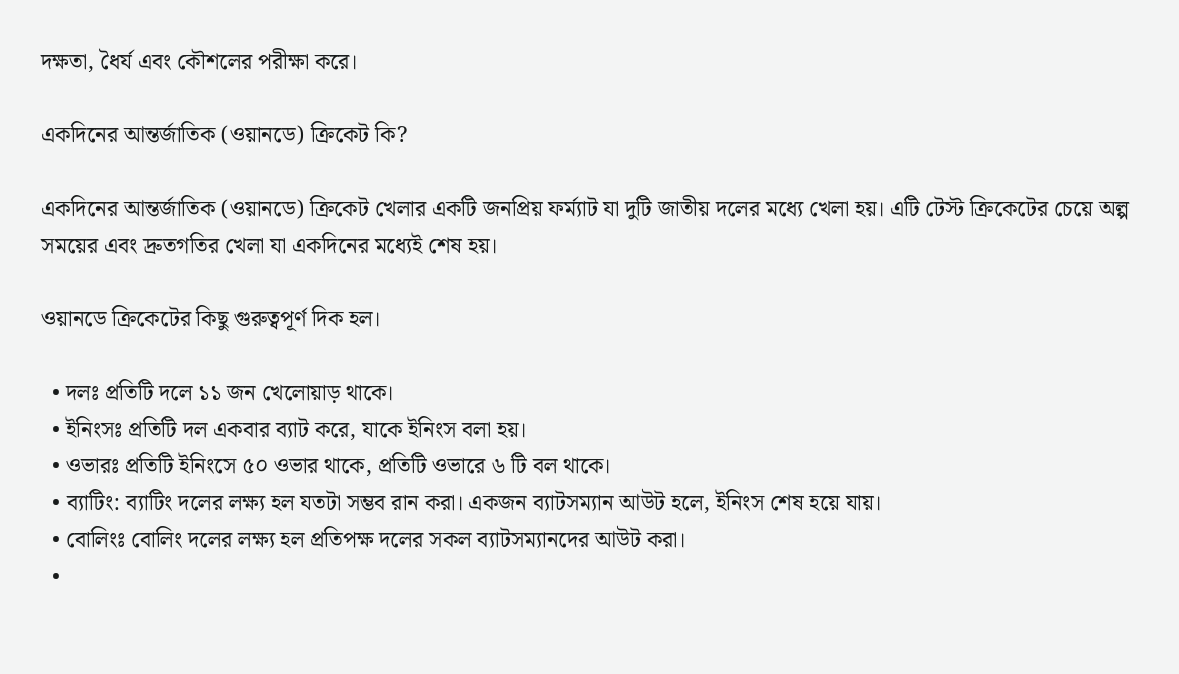দক্ষতা, ধৈর্য এবং কৌশলের পরীক্ষা করে।

একদিনের আন্তর্জাতিক (ওয়ানডে) ক্রিকেট কি?

একদিনের আন্তর্জাতিক (ওয়ানডে) ক্রিকেট খেলার একটি জনপ্রিয় ফর্ম্যাট যা দুটি জাতীয় দলের মধ্যে খেলা হয়। এটি টেস্ট ক্রিকেটের চেয়ে অল্প সময়ের এবং দ্রুতগতির খেলা যা একদিনের মধ্যেই শেষ হয়।

ওয়ানডে ক্রিকেটের কিছু গুরুত্বপূর্ণ দিক হল।

  • দলঃ প্রতিটি দলে ১১ জন খেলোয়াড় থাকে।
  • ইনিংসঃ প্রতিটি দল একবার ব্যাট করে, যাকে ইনিংস বলা হয়।
  • ওভারঃ প্রতিটি ইনিংসে ৫০ ওভার থাকে, প্রতিটি ওভারে ৬ টি বল থাকে।
  • ব্যাটিং: ব্যাটিং দলের লক্ষ্য হল যতটা সম্ভব রান করা। একজন ব্যাটসম্যান আউট হলে, ইনিংস শেষ হয়ে যায়।
  • বোলিংঃ বোলিং দলের লক্ষ্য হল প্রতিপক্ষ দলের সকল ব্যাটসম্যানদের আউট করা।
  •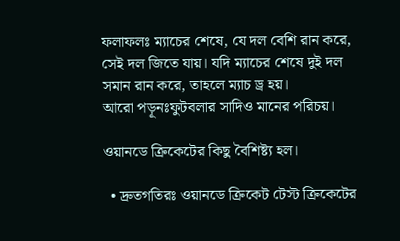ফলাফলঃ ম্যাচের শেষে, যে দল বেশি রান করে, সেই দল জিতে যায়। যদি ম্যাচের শেষে দুই দল সমান রান করে, তাহলে ম্যাচ ড্র হয়।
আরো পড়ূনঃফুটবলার সাদিও মানের পরিচয়।

ওয়ানডে ক্রিকেটের কিছু বৈশিষ্ট্য হল।

  • দ্রুতগতিরঃ ওয়ানডে ক্রিকেট টেস্ট ক্রিকেটের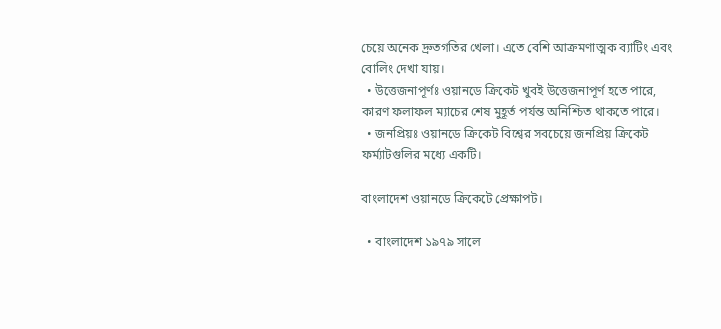চেয়ে অনেক দ্রুতগতির খেলা। এতে বেশি আক্রমণাত্মক ব্যাটিং এবং বোলিং দেখা যায়।
  • উত্তেজনাপূর্ণঃ ওয়ানডে ক্রিকেট খুবই উত্তেজনাপূর্ণ হতে পারে, কারণ ফলাফল ম্যাচের শেষ মুহূর্ত পর্যন্ত অনিশ্চিত থাকতে পারে।
  • জনপ্রিয়ঃ ওয়ানডে ক্রিকেট বিশ্বের সবচেয়ে জনপ্রিয় ক্রিকেট ফর্ম্যাটগুলির মধ্যে একটি।

বাংলাদেশ ওয়ানডে ক্রিকেটে প্রেক্ষাপট।

  • বাংলাদেশ ১৯৭৯ সালে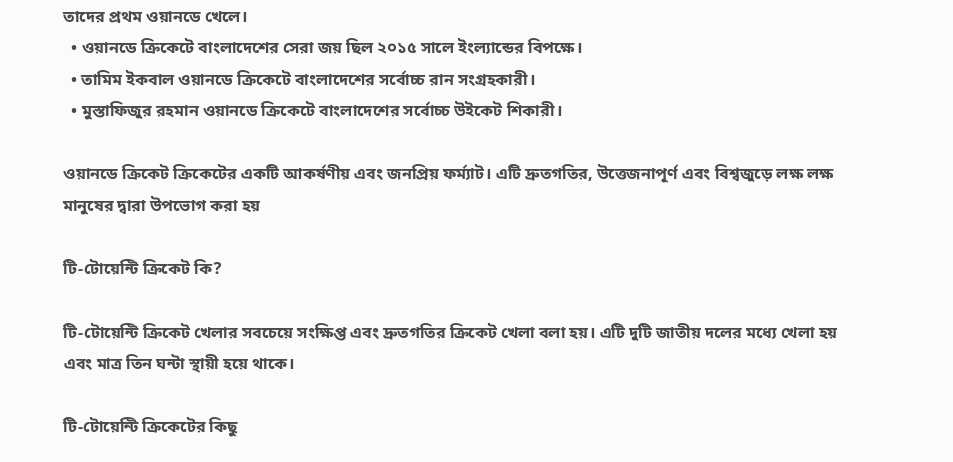তাদের প্রথম ওয়ানডে খেলে।
  • ওয়ানডে ক্রিকেটে বাংলাদেশের সেরা জয় ছিল ২০১৫ সালে ইংল্যান্ডের বিপক্ষে।
  • তামিম ইকবাল ওয়ানডে ক্রিকেটে বাংলাদেশের সর্বোচ্চ রান সংগ্রহকারী।
  • মুস্তাফিজুর রহমান ওয়ানডে ক্রিকেটে বাংলাদেশের সর্বোচ্চ উইকেট শিকারী।

ওয়ানডে ক্রিকেট ক্রিকেটের একটি আকর্ষণীয় এবং জনপ্রিয় ফর্ম্যাট। এটি দ্রুতগতির, উত্তেজনাপূর্ণ এবং বিশ্বজুড়ে লক্ষ লক্ষ মানুষের দ্বারা উপভোগ করা হয়

টি-টোয়েন্টি ক্রিকেট কি?

টি-টোয়েন্টি ক্রিকেট খেলার সবচেয়ে সংক্ষিপ্ত এবং দ্রুতগতির ক্রিকেট খেলা বলা হয়। এটি দুটি জাতীয় দলের মধ্যে খেলা হয় এবং মাত্র তিন ঘন্টা স্থায়ী হয়ে থাকে।

টি-টোয়েন্টি ক্রিকেটের কিছু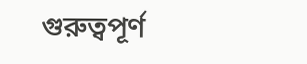গুরুত্বপূর্ণ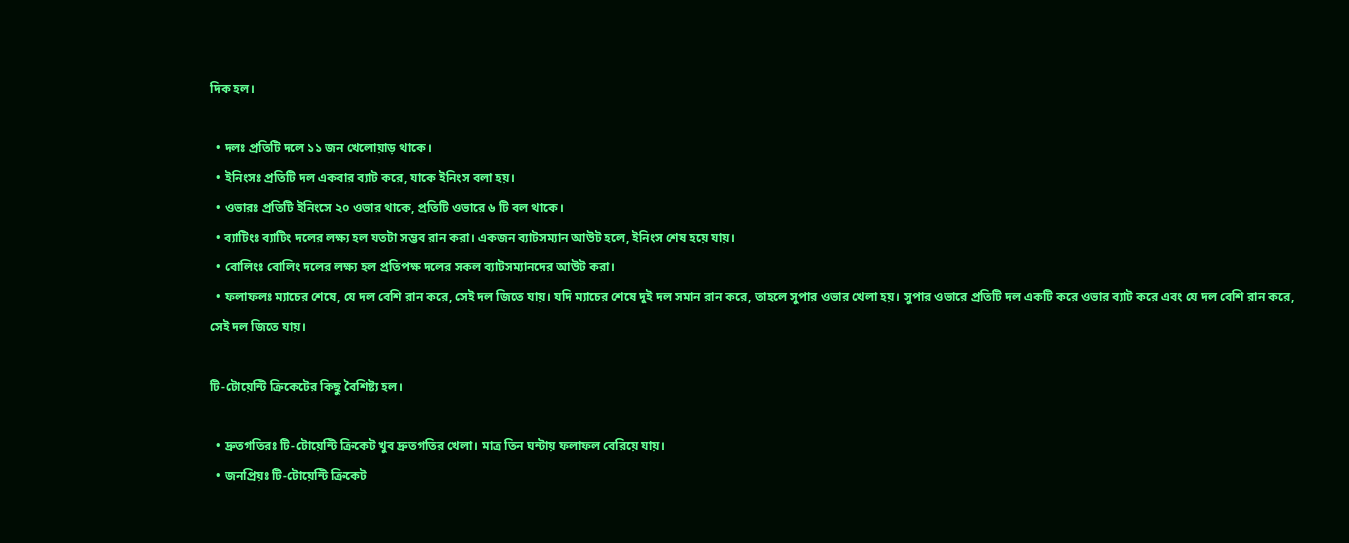দিক হল।

  • দলঃ প্রতিটি দলে ১১ জন খেলোয়াড় থাকে।
  • ইনিংসঃ প্রতিটি দল একবার ব্যাট করে, যাকে ইনিংস বলা হয়।
  • ওভারঃ প্রতিটি ইনিংসে ২০ ওভার থাকে, প্রতিটি ওভারে ৬ টি বল থাকে।
  • ব্যাটিংঃ ব্যাটিং দলের লক্ষ্য হল যতটা সম্ভব রান করা। একজন ব্যাটসম্যান আউট হলে, ইনিংস শেষ হয়ে যায়।
  • বোলিংঃ বোলিং দলের লক্ষ্য হল প্রতিপক্ষ দলের সকল ব্যাটসম্যানদের আউট করা।
  • ফলাফলঃ ম্যাচের শেষে, যে দল বেশি রান করে, সেই দল জিতে যায়। যদি ম্যাচের শেষে দুই দল সমান রান করে, তাহলে সুপার ওভার খেলা হয়। সুপার ওভারে প্রতিটি দল একটি করে ওভার ব্যাট করে এবং যে দল বেশি রান করে, সেই দল জিতে যায়।

টি-টোয়েন্টি ক্রিকেটের কিছু বৈশিষ্ট্য হল।

  • দ্রুতগতিরঃ টি-টোয়েন্টি ক্রিকেট খুব দ্রুতগতির খেলা। মাত্র তিন ঘন্টায় ফলাফল বেরিয়ে যায়।
  • জনপ্রিয়ঃ টি-টোয়েন্টি ক্রিকেট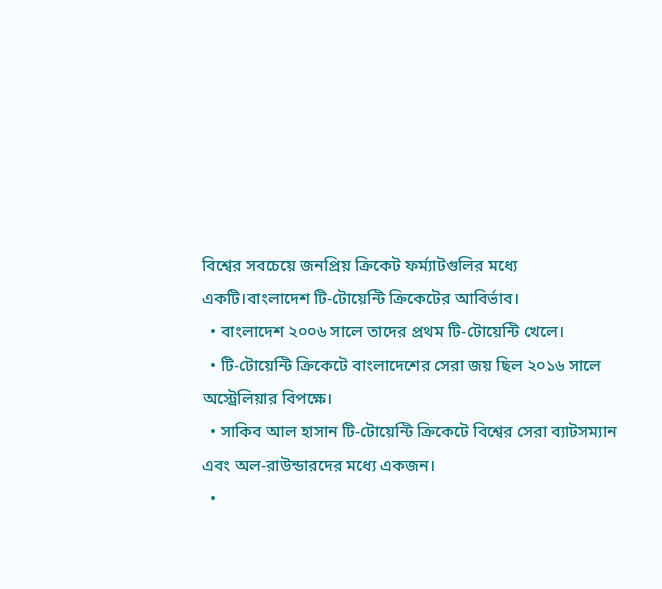বিশ্বের সবচেয়ে জনপ্রিয় ক্রিকেট ফর্ম্যাটগুলির মধ্যে একটি।বাংলাদেশ টি-টোয়েন্টি ক্রিকেটের আবির্ভাব।
  • বাংলাদেশ ২০০৬ সালে তাদের প্রথম টি-টোয়েন্টি খেলে।
  • টি-টোয়েন্টি ক্রিকেটে বাংলাদেশের সেরা জয় ছিল ২০১৬ সালে অস্ট্রেলিয়ার বিপক্ষে।
  • সাকিব আল হাসান টি-টোয়েন্টি ক্রিকেটে বিশ্বের সেরা ব্যাটসম্যান এবং অল-রাউন্ডারদের মধ্যে একজন।
  •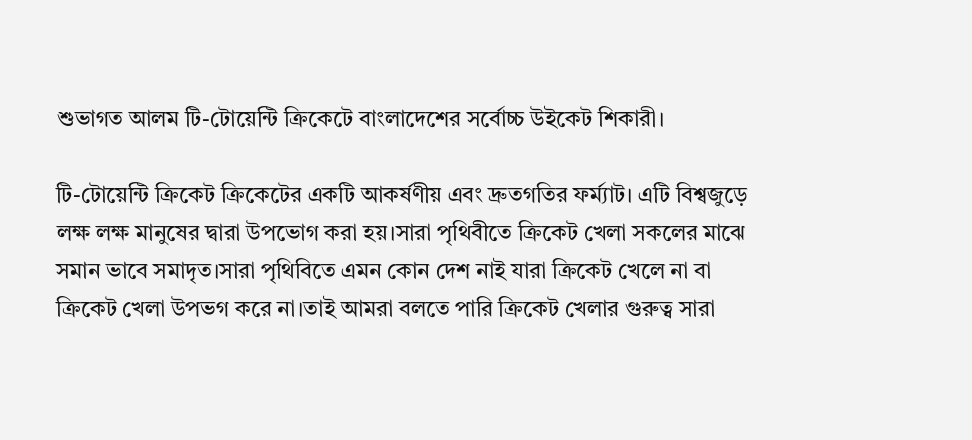শুভাগত আলম টি-টোয়েন্টি ক্রিকেটে বাংলাদেশের সর্বোচ্চ উইকেট শিকারী।

টি-টোয়েন্টি ক্রিকেট ক্রিকেটের একটি আকর্ষণীয় এবং দ্রুতগতির ফর্ম্যাট। এটি বিশ্বজুড়ে লক্ষ লক্ষ মানুষের দ্বারা উপভোগ করা হয়।সারা পৃথিবীতে ক্রিকেট খেলা সকলের মাঝে সমান ভাবে সমাদৃত।সারা পৃথিবিতে এমন কোন দেশ নাই যারা ক্রিকেট খেলে না বা ক্রিকেট খেলা উপভগ করে না।তাই আমরা বলতে পারি ক্রিকেট খেলার গুরুত্ব সারা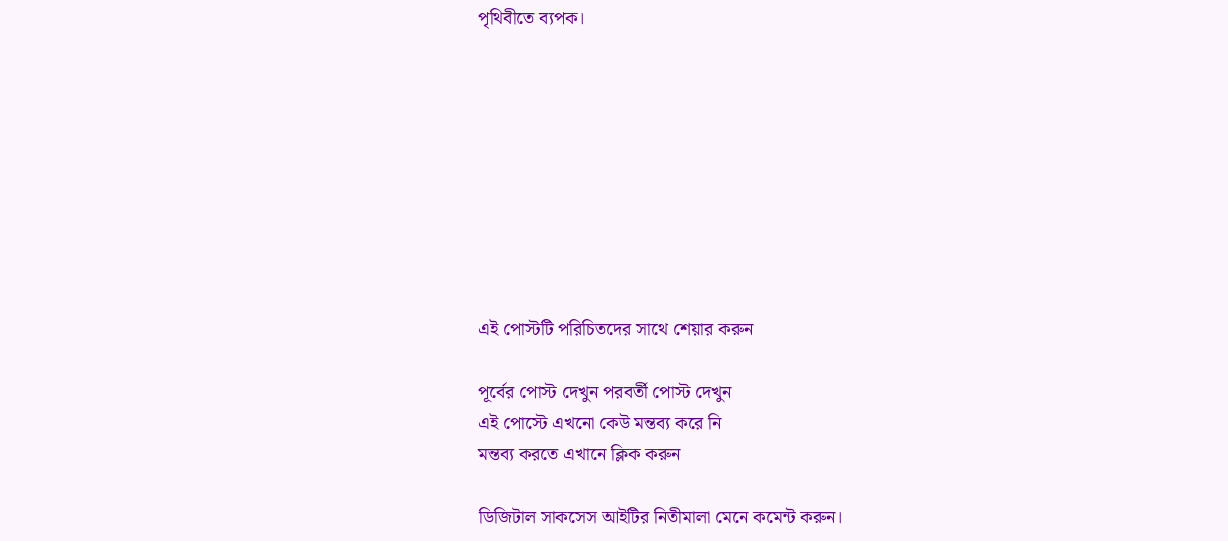পৃথিবীতে ব্যপক।









এই পোস্টটি পরিচিতদের সাথে শেয়ার করুন

পূর্বের পোস্ট দেখুন পরবর্তী পোস্ট দেখুন
এই পোস্টে এখনো কেউ মন্তব্য করে নি
মন্তব্য করতে এখানে ক্লিক করুন

ডিজিটাল সাকসেস আইটির নিতীমালা মেনে কমেন্ট করুন।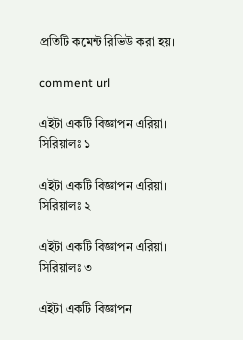প্রতিটি কমেন্ট রিভিউ করা হয়।

comment url

এইটা একটি বিজ্ঞাপন এরিয়া। সিরিয়ালঃ ১

এইটা একটি বিজ্ঞাপন এরিয়া। সিরিয়ালঃ ২

এইটা একটি বিজ্ঞাপন এরিয়া। সিরিয়ালঃ ৩

এইটা একটি বিজ্ঞাপন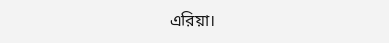এরিয়া।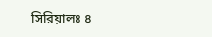সিরিয়ালঃ ৪